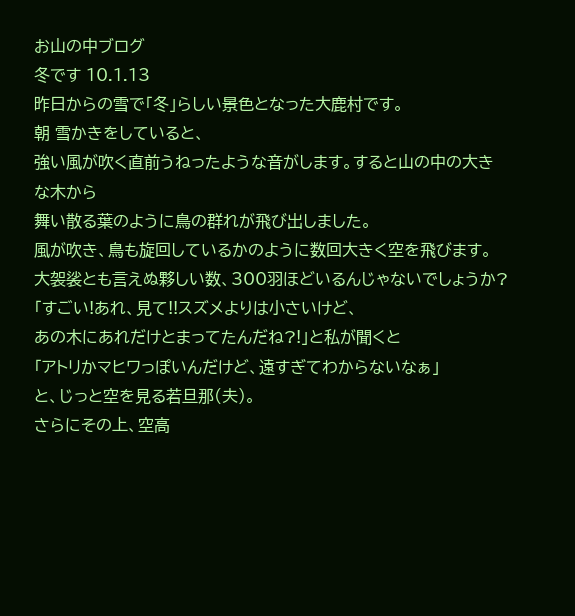お山の中ブログ
冬です 10.1.13
昨日からの雪で「冬」らしい景色となった大鹿村です。
朝 雪かきをしていると、
強い風が吹く直前うねったような音がします。すると山の中の大きな木から
舞い散る葉のように鳥の群れが飛び出しました。
風が吹き、鳥も旋回しているかのように数回大きく空を飛びます。
大袈裟とも言えぬ夥しい数、300羽ほどいるんじゃないでしょうか?
「すごい!あれ、見て!!スズメよりは小さいけど、
あの木にあれだけとまってたんだね?!」と私が聞くと
「アトリかマヒワっぽいんだけど、遠すぎてわからないなぁ」
と、じっと空を見る若旦那(夫)。
さらにその上、空高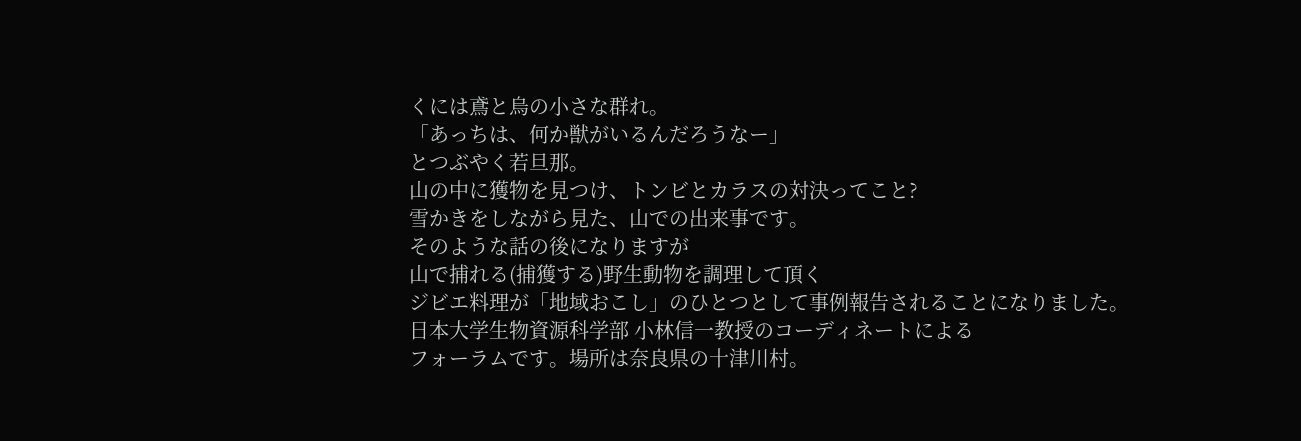くには鳶と烏の小さな群れ。
「あっちは、何か獣がいるんだろうなー」
とつぶやく若旦那。
山の中に獲物を見つけ、トンビとカラスの対決ってこと?
雪かきをしながら見た、山での出来事です。
そのような話の後になりますが
山で捕れる(捕獲する)野生動物を調理して頂く
ジビエ料理が「地域おこし」のひとつとして事例報告されることになりました。
日本大学生物資源科学部 小林信一教授のコーディネートによる
フォーラムです。場所は奈良県の十津川村。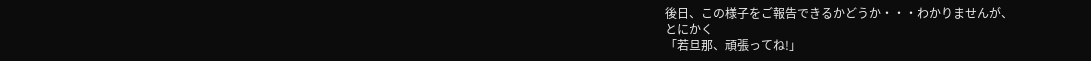後日、この様子をご報告できるかどうか・・・わかりませんが、
とにかく
「若旦那、頑張ってね!」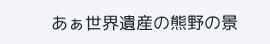あぁ世界遺産の熊野の景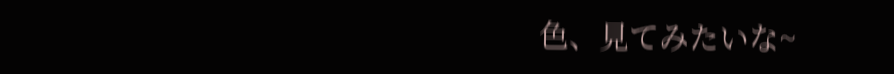色、見てみたいな~